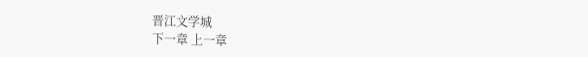晋江文学城
下一章 上一章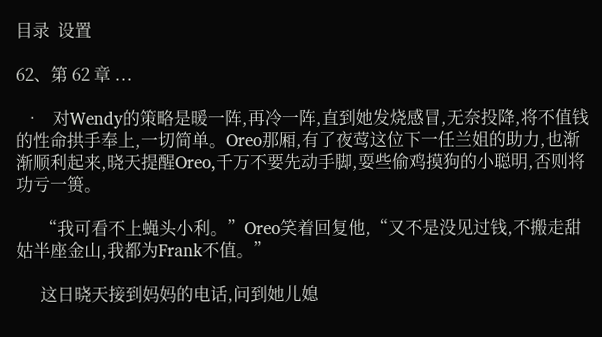目录  设置

62、第 62 章 ...

  •   对Wendy的策略是暖一阵,再冷一阵,直到她发烧感冒,无奈投降,将不值钱的性命拱手奉上,一切简单。Oreo那厢,有了夜莺这位下一任兰姐的助力,也渐渐顺利起来,晓天提醒Oreo,千万不要先动手脚,耍些偷鸡摸狗的小聪明,否则将功亏一篑。

      “我可看不上蝇头小利。”Oreo笑着回复他,“又不是没见过钱,不搬走甜姑半座金山,我都为Frank不值。”

      这日晓天接到妈妈的电话,问到她儿媳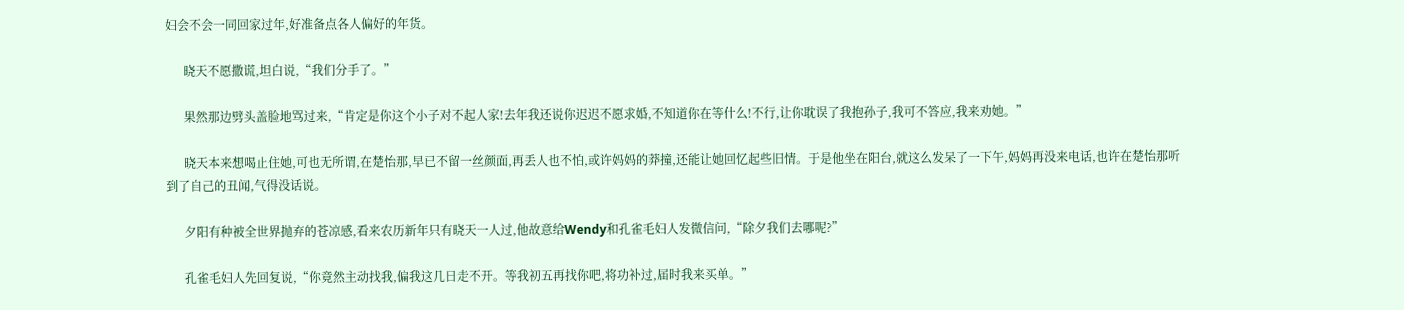妇会不会一同回家过年,好准备点各人偏好的年货。

      晓天不愿撒谎,坦白说,“我们分手了。”

      果然那边劈头盖脸地骂过来,“肯定是你这个小子对不起人家!去年我还说你迟迟不愿求婚,不知道你在等什么!不行,让你耽误了我抱孙子,我可不答应,我来劝她。”

      晓天本来想喝止住她,可也无所谓,在楚怡那,早已不留一丝颜面,再丢人也不怕,或许妈妈的莽撞,还能让她回忆起些旧情。于是他坐在阳台,就这么发呆了一下午,妈妈再没来电话,也许在楚怡那听到了自己的丑闻,气得没话说。

      夕阳有种被全世界抛弃的苍凉感,看来农历新年只有晓天一人过,他故意给Wendy和孔雀毛妇人发微信问,“除夕我们去哪呢?”

      孔雀毛妇人先回复说,“你竟然主动找我,偏我这几日走不开。等我初五再找你吧,将功补过,届时我来买单。”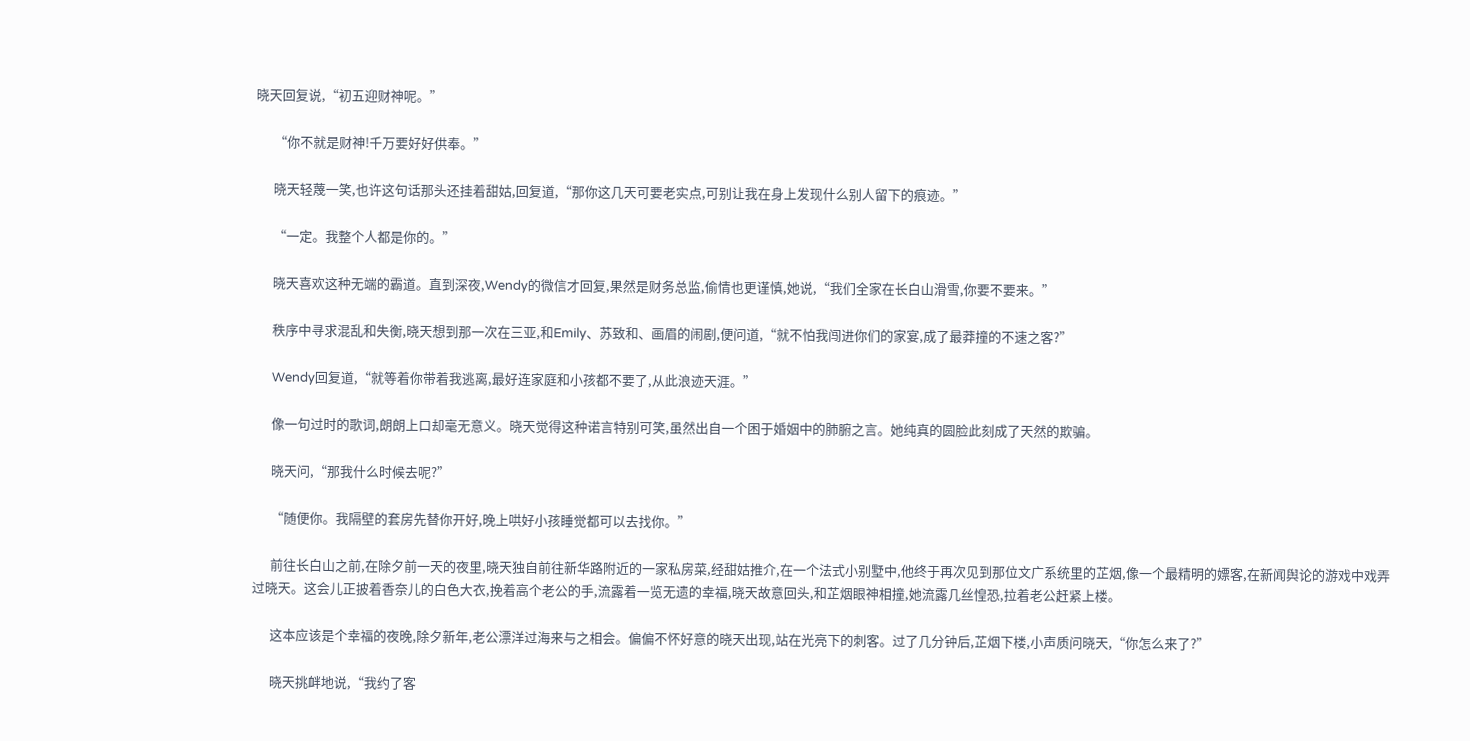晓天回复说,“初五迎财神呢。”

      “你不就是财神!千万要好好供奉。”

      晓天轻蔑一笑,也许这句话那头还挂着甜姑,回复道,“那你这几天可要老实点,可别让我在身上发现什么别人留下的痕迹。”

      “一定。我整个人都是你的。”

      晓天喜欢这种无端的霸道。直到深夜,Wendy的微信才回复,果然是财务总监,偷情也更谨慎,她说,“我们全家在长白山滑雪,你要不要来。”

      秩序中寻求混乱和失衡,晓天想到那一次在三亚,和Emily、苏致和、画眉的闹剧,便问道,“就不怕我闯进你们的家宴,成了最莽撞的不速之客?”

      Wendy回复道,“就等着你带着我逃离,最好连家庭和小孩都不要了,从此浪迹天涯。”

      像一句过时的歌词,朗朗上口却毫无意义。晓天觉得这种诺言特别可笑,虽然出自一个困于婚姻中的肺腑之言。她纯真的圆脸此刻成了天然的欺骗。

      晓天问,“那我什么时候去呢?”

      “随便你。我隔壁的套房先替你开好,晚上哄好小孩睡觉都可以去找你。”

      前往长白山之前,在除夕前一天的夜里,晓天独自前往新华路附近的一家私房菜,经甜姑推介,在一个法式小别墅中,他终于再次见到那位文广系统里的芷烟,像一个最精明的嫖客,在新闻舆论的游戏中戏弄过晓天。这会儿正披着香奈儿的白色大衣,挽着高个老公的手,流露着一览无遗的幸福,晓天故意回头,和芷烟眼神相撞,她流露几丝惶恐,拉着老公赶紧上楼。

      这本应该是个幸福的夜晚,除夕新年,老公漂洋过海来与之相会。偏偏不怀好意的晓天出现,站在光亮下的刺客。过了几分钟后,芷烟下楼,小声质问晓天,“你怎么来了?”

      晓天挑衅地说,“我约了客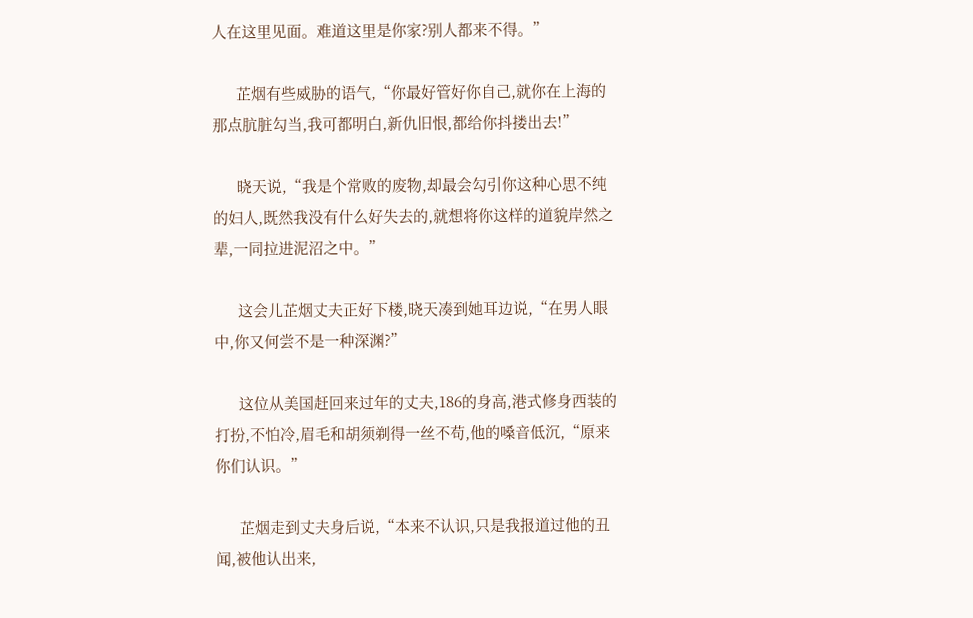人在这里见面。难道这里是你家?别人都来不得。”

      芷烟有些威胁的语气,“你最好管好你自己,就你在上海的那点肮脏勾当,我可都明白,新仇旧恨,都给你抖搂出去!”

      晓天说,“我是个常败的废物,却最会勾引你这种心思不纯的妇人,既然我没有什么好失去的,就想将你这样的道貌岸然之辈,一同拉进泥沼之中。”

      这会儿芷烟丈夫正好下楼,晓天凑到她耳边说,“在男人眼中,你又何尝不是一种深渊?”

      这位从美国赶回来过年的丈夫,186的身高,港式修身西装的打扮,不怕冷,眉毛和胡须剃得一丝不苟,他的嗓音低沉,“原来你们认识。”

      芷烟走到丈夫身后说,“本来不认识,只是我报道过他的丑闻,被他认出来,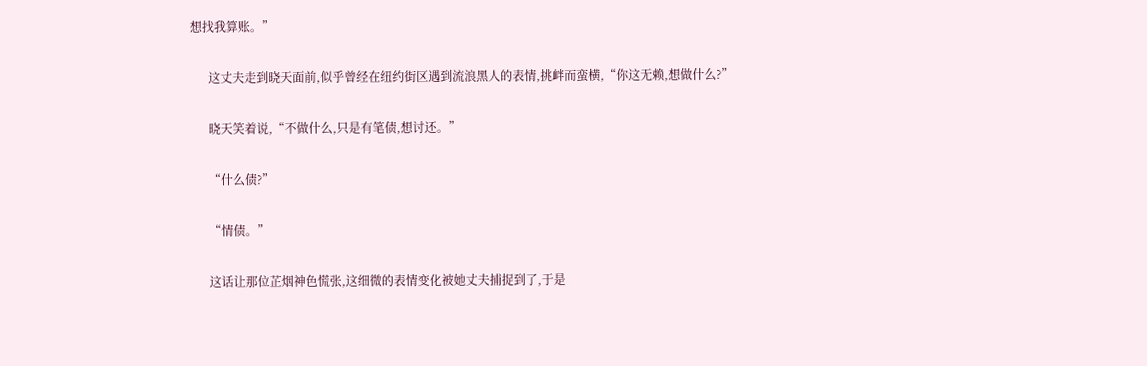想找我算账。”

      这丈夫走到晓天面前,似乎曾经在纽约街区遇到流浪黑人的表情,挑衅而蛮横,“你这无赖,想做什么?”

      晓天笑着说,“不做什么,只是有笔债,想讨还。”

      “什么债?”

      “情债。”

      这话让那位芷烟神色慌张,这细微的表情变化被她丈夫捕捉到了,于是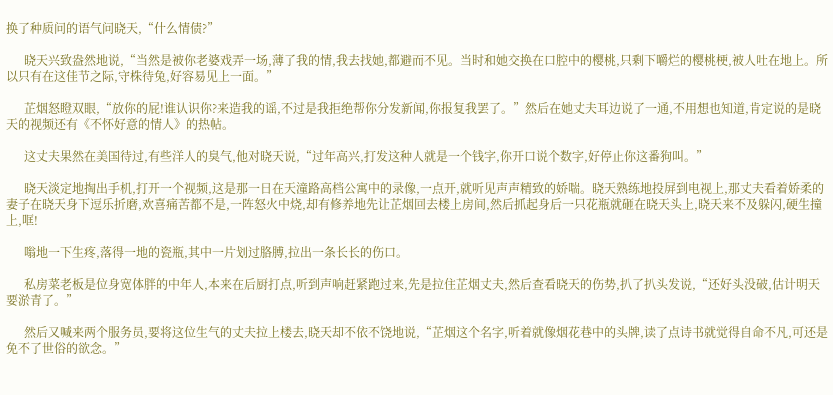换了种质问的语气问晓天,“什么情债?”

      晓天兴致盎然地说,“当然是被你老婆戏弄一场,薄了我的情,我去找她,都避而不见。当时和她交换在口腔中的樱桃,只剩下嚼烂的樱桃梗,被人吐在地上。所以只有在这佳节之际,守株待兔,好容易见上一面。”

      芷烟怒瞪双眼,“放你的屁!谁认识你?来造我的谣,不过是我拒绝帮你分发新闻,你报复我罢了。”然后在她丈夫耳边说了一通,不用想也知道,肯定说的是晓天的视频还有《不怀好意的情人》的热帖。

      这丈夫果然在美国待过,有些洋人的臭气,他对晓天说,“过年高兴,打发这种人就是一个钱字,你开口说个数字,好停止你这番狗叫。”

      晓天淡定地掏出手机,打开一个视频,这是那一日在天潼路高档公寓中的录像,一点开,就听见声声精致的娇喘。晓天熟练地投屏到电视上,那丈夫看着娇柔的妻子在晓天身下逗乐折磨,欢喜痛苦都不是,一阵怒火中烧,却有修养地先让芷烟回去楼上房间,然后抓起身后一只花瓶就砸在晓天头上,晓天来不及躲闪,硬生撞上,哐!

      嗡地一下生疼,落得一地的瓷瓶,其中一片划过胳膊,拉出一条长长的伤口。

      私房菜老板是位身宽体胖的中年人,本来在后厨打点,听到声响赶紧跑过来,先是拉住芷烟丈夫,然后查看晓天的伤势,扒了扒头发说,“还好头没破,估计明天要淤青了。”

      然后又喊来两个服务员,要将这位生气的丈夫拉上楼去,晓天却不依不饶地说,“芷烟这个名字,听着就像烟花巷中的头牌,读了点诗书就觉得自命不凡,可还是免不了世俗的欲念。”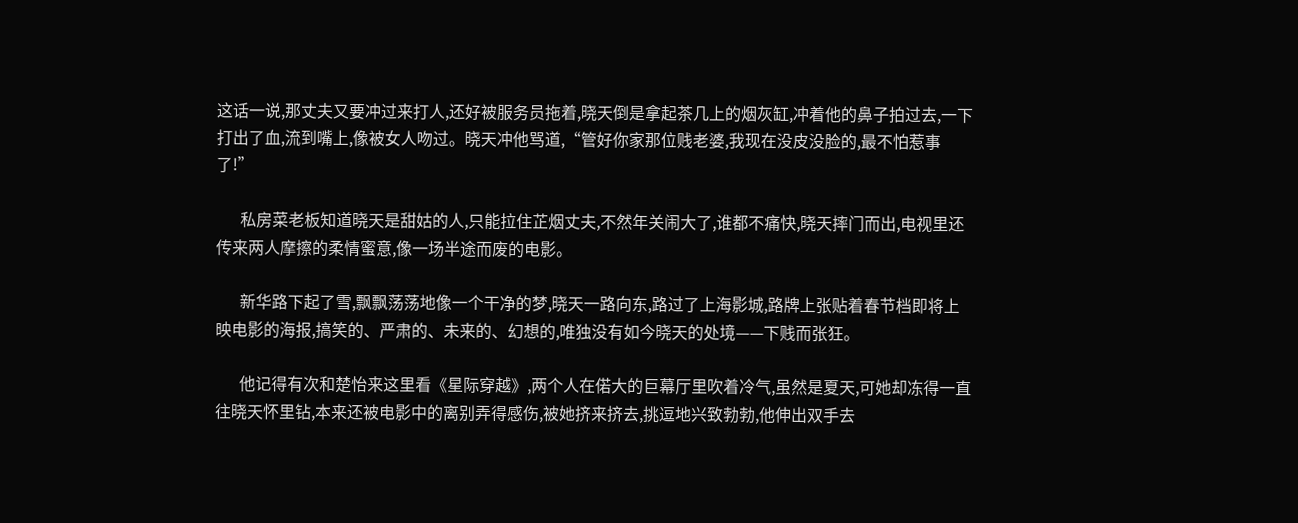这话一说,那丈夫又要冲过来打人,还好被服务员拖着,晓天倒是拿起茶几上的烟灰缸,冲着他的鼻子拍过去,一下打出了血,流到嘴上,像被女人吻过。晓天冲他骂道,“管好你家那位贱老婆,我现在没皮没脸的,最不怕惹事了!”

      私房菜老板知道晓天是甜姑的人,只能拉住芷烟丈夫,不然年关闹大了,谁都不痛快,晓天摔门而出,电视里还传来两人摩擦的柔情蜜意,像一场半途而废的电影。

      新华路下起了雪,飘飘荡荡地像一个干净的梦,晓天一路向东,路过了上海影城,路牌上张贴着春节档即将上映电影的海报,搞笑的、严肃的、未来的、幻想的,唯独没有如今晓天的处境——下贱而张狂。

      他记得有次和楚怡来这里看《星际穿越》,两个人在偌大的巨幕厅里吹着冷气,虽然是夏天,可她却冻得一直往晓天怀里钻,本来还被电影中的离别弄得感伤,被她挤来挤去,挑逗地兴致勃勃,他伸出双手去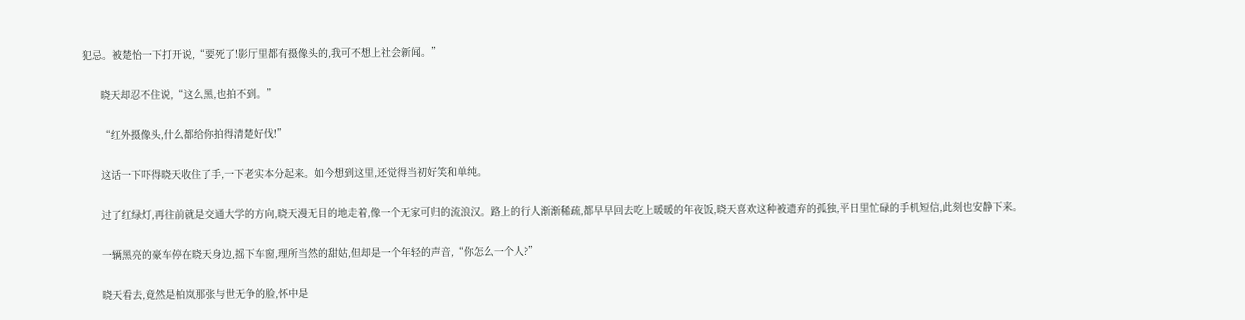犯忌。被楚怡一下打开说,“要死了!影厅里都有摄像头的,我可不想上社会新闻。”

      晓天却忍不住说,“这么黑,也拍不到。”

      “红外摄像头,什么都给你拍得清楚好伐!”

      这话一下吓得晓天收住了手,一下老实本分起来。如今想到这里,还觉得当初好笑和单纯。

      过了红绿灯,再往前就是交通大学的方向,晓天漫无目的地走着,像一个无家可归的流浪汉。路上的行人渐渐稀疏,都早早回去吃上暖暖的年夜饭,晓天喜欢这种被遗弃的孤独,平日里忙碌的手机短信,此刻也安静下来。

      一辆黑亮的豪车停在晓天身边,摇下车窗,理所当然的甜姑,但却是一个年轻的声音,“你怎么一个人?”

      晓天看去,竟然是柏岚那张与世无争的脸,怀中是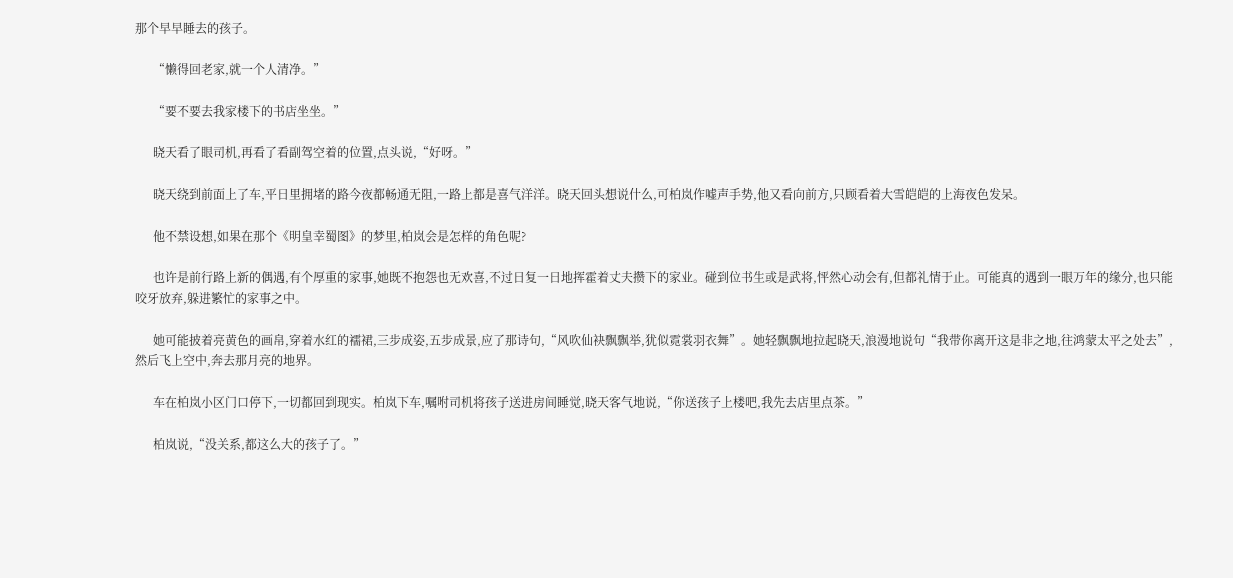那个早早睡去的孩子。

      “懒得回老家,就一个人清净。”

      “要不要去我家楼下的书店坐坐。”

      晓天看了眼司机,再看了看副驾空着的位置,点头说,“好呀。”

      晓天绕到前面上了车,平日里拥堵的路今夜都畅通无阻,一路上都是喜气洋洋。晓天回头想说什么,可柏岚作嘘声手势,他又看向前方,只顾看着大雪皑皑的上海夜色发呆。

      他不禁设想,如果在那个《明皇幸蜀图》的梦里,柏岚会是怎样的角色呢?

      也许是前行路上新的偶遇,有个厚重的家事,她既不抱怨也无欢喜,不过日复一日地挥霍着丈夫攒下的家业。碰到位书生或是武将,怦然心动会有,但都礼情于止。可能真的遇到一眼万年的缘分,也只能咬牙放弃,躲进繁忙的家事之中。

      她可能披着亮黄色的画帛,穿着水红的襦裙,三步成姿,五步成景,应了那诗句,“风吹仙袂飘飘举,犹似霓裳羽衣舞”。她轻飘飘地拉起晓天,浪漫地说句“我带你离开这是非之地,往鸿蒙太平之处去”,然后飞上空中,奔去那月亮的地界。

      车在柏岚小区门口停下,一切都回到现实。柏岚下车,嘱咐司机将孩子送进房间睡觉,晓天客气地说,“你送孩子上楼吧,我先去店里点茶。”

      柏岚说,“没关系,都这么大的孩子了。”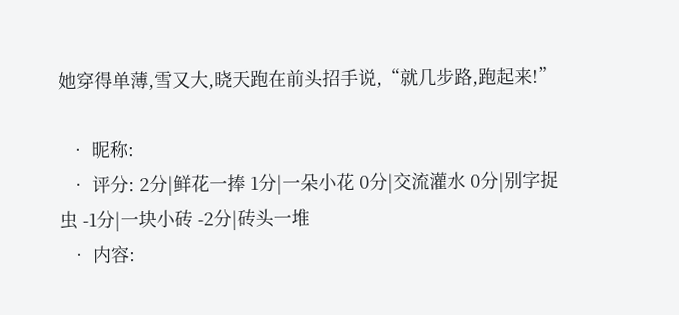她穿得单薄,雪又大,晓天跑在前头招手说,“就几步路,跑起来!”

  • 昵称:
  • 评分: 2分|鲜花一捧 1分|一朵小花 0分|交流灌水 0分|别字捉虫 -1分|一块小砖 -2分|砖头一堆
  • 内容: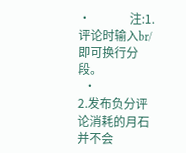•             注:1.评论时输入br/即可换行分段。
  •                 2.发布负分评论消耗的月石并不会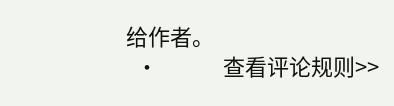给作者。
  •             查看评论规则>>